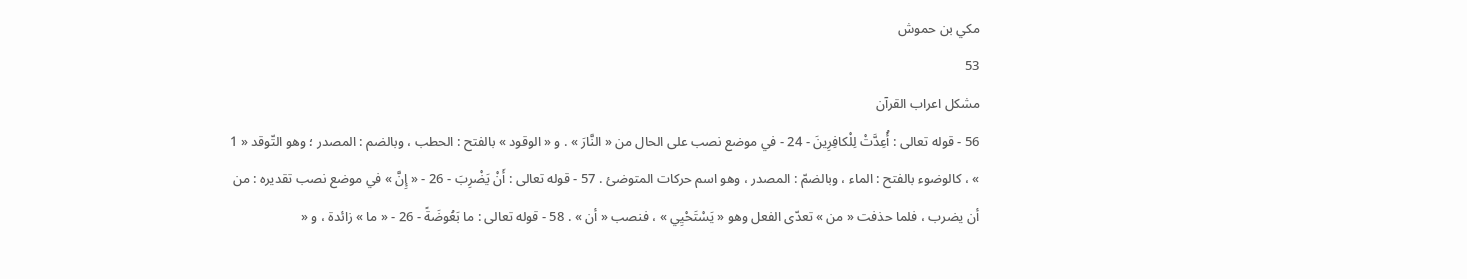مكي بن حموش
53
مشكل اعراب القرآن
56 - قوله تعالى : أُعِدَّتْ لِلْكافِرِينَ - 24 - في موضع نصب على الحال من « النَّارَ » . و « الوقود » بالفتح : الحطب ، وبالضم : المصدر ؛ وهو التّوقد « 1 » ، كالوضوء بالفتح : الماء ، وبالضمّ : المصدر ، وهو اسم حركات المتوضئ . 57 - قوله تعالى : أَنْ يَضْرِبَ - 26 - « إِنَّ » في موضع نصب تقديره : من أن يضرب ، فلما حذفت « من » تعدّى الفعل وهو « يَسْتَحْيِي » ، فنصب « أن » . 58 - قوله تعالى : ما بَعُوضَةً - 26 - « ما » زائدة ، و «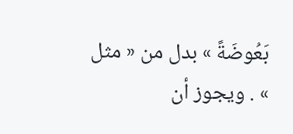بَعُوضَةً » بدل من « مثل » . ويجوز أن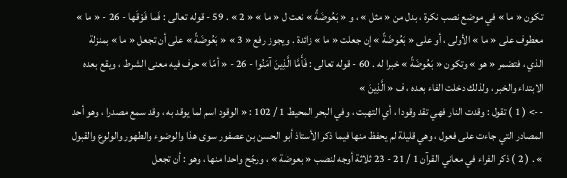تكون « ما » في موضع نصب نكرة ، بدل من « مثل » ، و « بَعُوضَةً » نعت ل « ما » « 2 » . 59 - قوله تعالى : فَما فَوْقَها - 26 - « ما » معطوف على « ما » الأولى ، أو على « بَعُوضَةً » إن جعلت « ما » زائدة . ويجوز رفع « 3 » « بَعُوضَةً » على أن تجعل « ما » بمنزلة الذي ، فتضمر « هو » وتكون « بَعُوضَةً » خبرا له . 60 - قوله تعالى : فَأَمَّا الَّذِينَ آمَنُوا - 26 - « أمّا » حرف فيه معنى الشرط ، ويقع بعده الابتداء والخبر ، ولذلك دخلت الفاء بعده ، ف « الَّذِينَ »
--> ( 1 ) تقول : وقدت النار فهي تقد وقودا ، أي التهبت ، وفي البحر المحيط 1 / 102 : « الوقود اسم لما يوقد به ، وقد سمع مصدرا ، وهو أحد المصادر التي جاءت على فعول ، وهي قليلة لم يحفظ منها فيما ذكر الأستاذ أبو الحسن بن عصفور سوى هذا والوضوء والطهور والولوع والقبول » . ( 2 ) ذكر الفراء في معاني القرآن 1 / 21 - 23 ثلاثة أوجه لنصب « بعوضة » ، ورجّح واحدا منها ، وهو : أن تجعل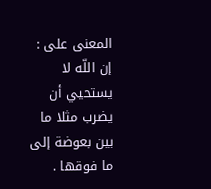المعنى على : إن اللّه لا يستحيي أن يضرب مثلا ما بين بعوضة إلى ما فوقها .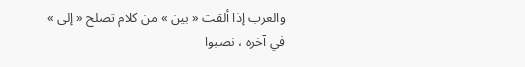والعرب إذا ألقت « بين » من كلام تصلح « إلى » في آخره ، نصبوا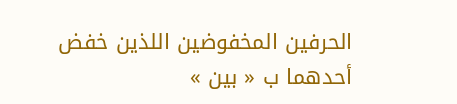الحرفين المخفوضين اللذين خفض أحدهما ب « بين »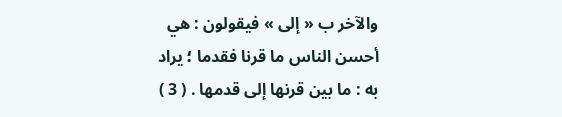والآخر ب « إلى » فيقولون : هي أحسن الناس ما قرنا فقدما ؛ يراد به : ما بين قرنها إلى قدمها . ( 3 )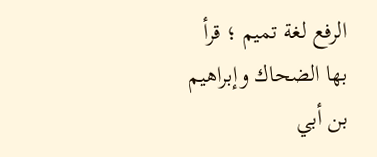الرفع لغة تميم ؛ قرأ بها الضحاك وإبراهيم بن أبي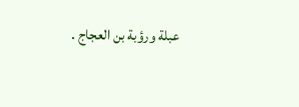عبلة ورؤبة بن العجاج .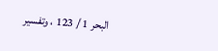البحر 1 / 123 ، وتفسير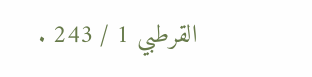القرطبي 1 / 243 .